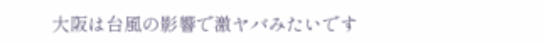大阪は台風の影響で激ヤバみたいです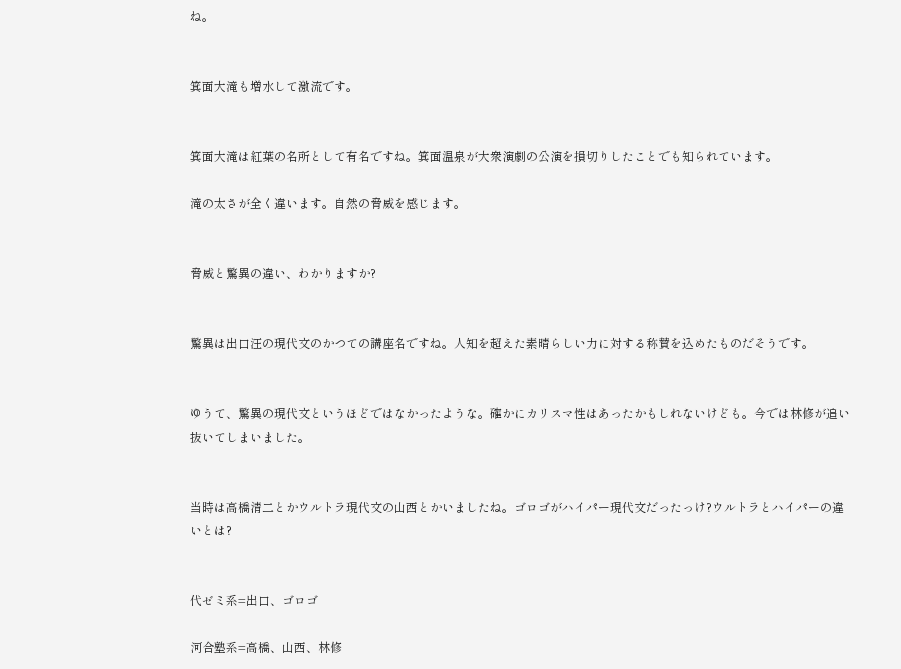ね。


箕面大滝も増水して激流です。


箕面大滝は紅葉の名所として有名ですね。箕面温泉が大衆演劇の公演を損切りしたことでも知られています。

滝の太さが全く違います。自然の脅威を感じます。


脅威と驚異の違い、わかりますか?


驚異は出口汪の現代文のかつての講座名ですね。人知を超えた素晴らしい力に対する称賛を込めたものだそうです。


ゆうて、驚異の現代文というほどではなかったような。確かにカリスマ性はあったかもしれないけども。今では林修が追い抜いてしまいました。


当時は高橋清二とかウルトラ現代文の山西とかいましたね。ゴロゴがハイパー現代文だったっけ?ウルトラとハイパーの違いとは?


代ゼミ系=出口、ゴロゴ

河合塾系=高橋、山西、林修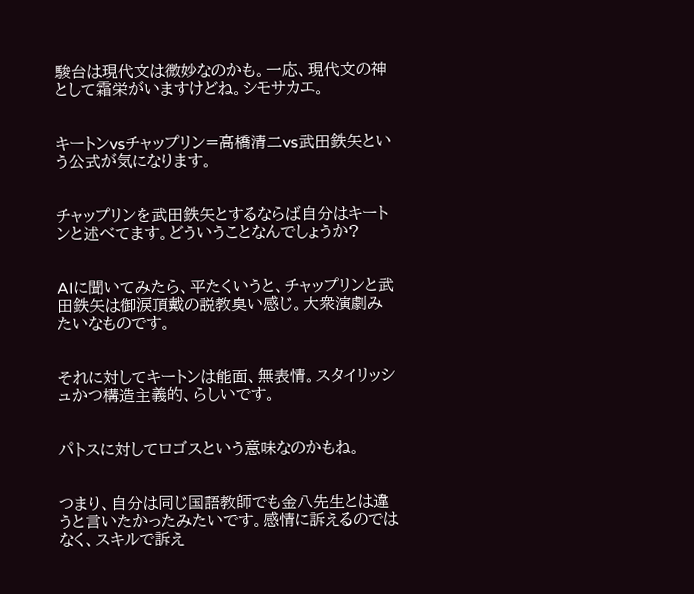駿台は現代文は微妙なのかも。一応、現代文の神として霜栄がいますけどね。シモサカエ。


キートンvsチャップリン=高橋清二vs武田鉄矢という公式が気になります。


チャップリンを武田鉄矢とするならば自分はキートンと述べてます。どういうことなんでしょうか?


AIに聞いてみたら、平たくいうと、チャップリンと武田鉄矢は御涙頂戴の説教臭い感じ。大衆演劇みたいなものです。


それに対してキートンは能面、無表情。スタイリッシュかつ構造主義的、らしいです。


パトスに対してロゴスという意味なのかもね。


つまり、自分は同じ国語教師でも金八先生とは違うと言いたかったみたいです。感情に訴えるのではなく、スキルで訴え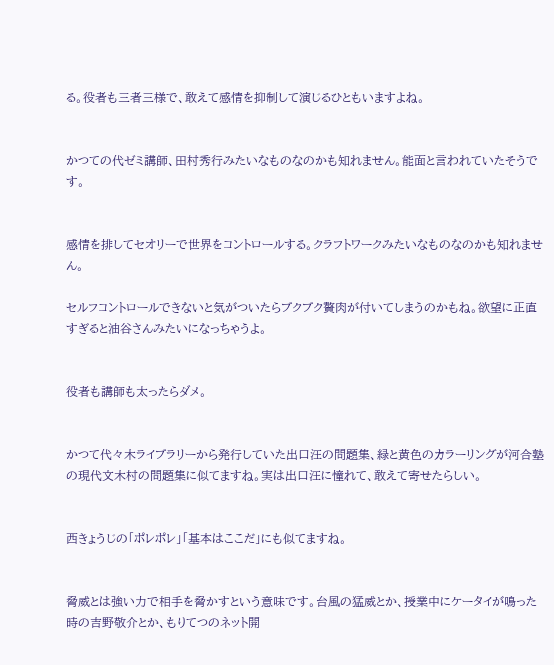る。役者も三者三様で、敢えて感情を抑制して演じるひともいますよね。


かつての代ゼミ講師、田村秀行みたいなものなのかも知れません。能面と言われていたそうです。


感情を排してセオリーで世界をコントロールする。クラフトワークみたいなものなのかも知れません。

セルフコントロールできないと気がついたらブクブク贅肉が付いてしまうのかもね。欲望に正直すぎると油谷さんみたいになっちゃうよ。


役者も講師も太ったらダメ。


かつて代々木ライブラリーから発行していた出口汪の問題集、緑と黄色のカラーリングが河合塾の現代文木村の問題集に似てますね。実は出口汪に憧れて、敢えて寄せたらしい。


西きょうじの「ポレポレ」「基本はここだ」にも似てますね。


脅威とは強い力で相手を脅かすという意味です。台風の猛威とか、授業中にケータイが鳴った時の吉野敬介とか、もりてつのネット開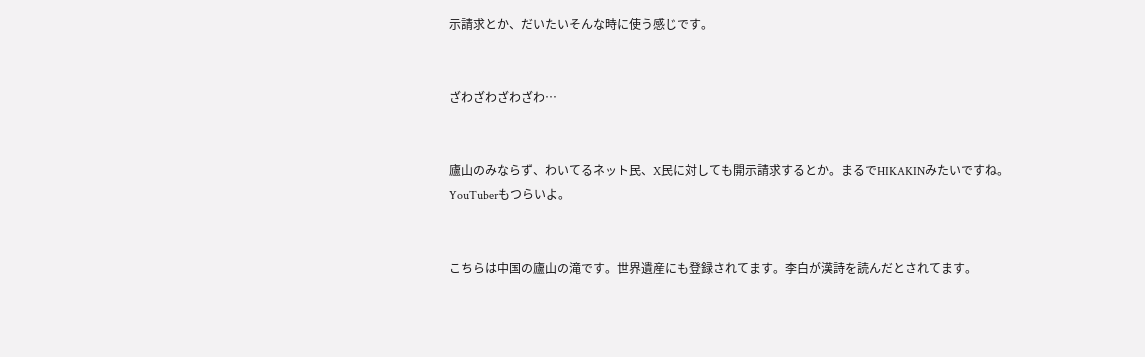示請求とか、だいたいそんな時に使う感じです。


ざわざわざわざわ…


廬山のみならず、わいてるネット民、X民に対しても開示請求するとか。まるでHIKAKINみたいですね。YouTuberもつらいよ。


こちらは中国の廬山の滝です。世界遺産にも登録されてます。李白が漢詩を読んだとされてます。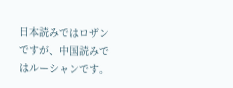日本読みではロザンですが、中国読みではルーシャンです。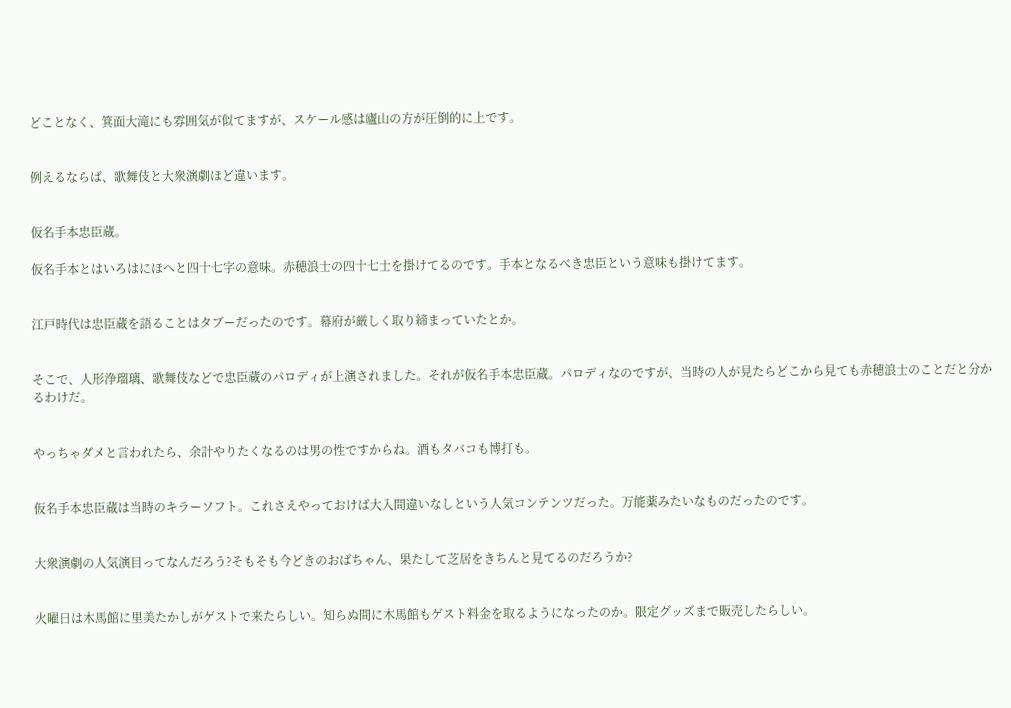どことなく、箕面大滝にも雰囲気が似てますが、スケール感は廬山の方が圧倒的に上です。


例えるならば、歌舞伎と大衆演劇ほど違います。


仮名手本忠臣蔵。

仮名手本とはいろはにほへと四十七字の意味。赤穂浪士の四十七士を掛けてるのです。手本となるべき忠臣という意味も掛けてます。


江戸時代は忠臣蔵を語ることはタブーだったのです。幕府が厳しく取り締まっていたとか。


そこで、人形浄瑠璃、歌舞伎などで忠臣蔵のパロディが上演されました。それが仮名手本忠臣蔵。パロディなのですが、当時の人が見たらどこから見ても赤穂浪士のことだと分かるわけだ。


やっちゃダメと言われたら、余計やりたくなるのは男の性ですからね。酒もタバコも博打も。


仮名手本忠臣蔵は当時のキラーソフト。これさえやっておけば大入間違いなしという人気コンテンツだった。万能薬みたいなものだったのです。


大衆演劇の人気演目ってなんだろう?そもそも今どきのおばちゃん、果たして芝居をきちんと見てるのだろうか?


火曜日は木馬館に里美たかしがゲストで来たらしい。知らぬ間に木馬館もゲスト料金を取るようになったのか。限定グッズまで販売したらしい。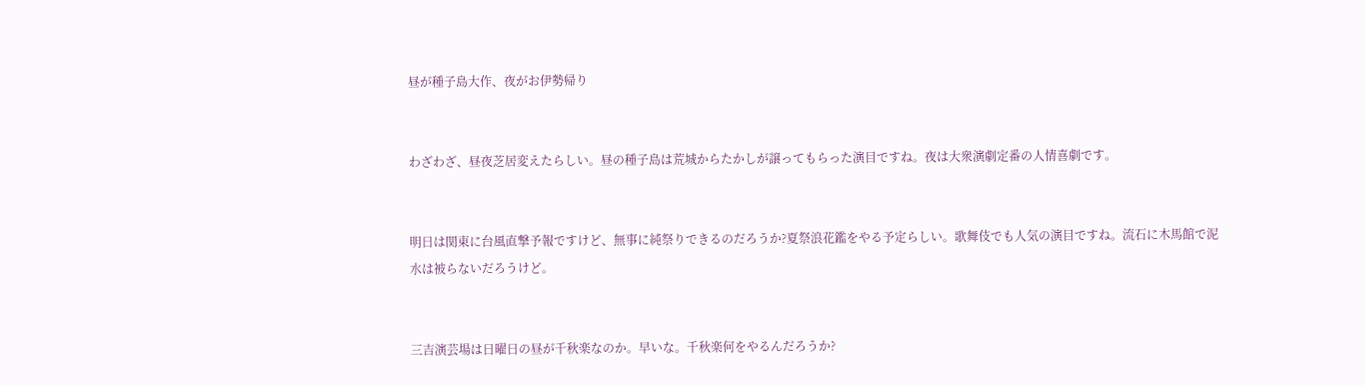昼が種子島大作、夜がお伊勢帰り


わざわざ、昼夜芝居変えたらしい。昼の種子島は荒城からたかしが譲ってもらった演目ですね。夜は大衆演劇定番の人情喜劇です。


明日は関東に台風直撃予報ですけど、無事に純祭りできるのだろうか?夏祭浪花鑑をやる予定らしい。歌舞伎でも人気の演目ですね。流石に木馬館で泥水は被らないだろうけど。


三吉演芸場は日曜日の昼が千秋楽なのか。早いな。千秋楽何をやるんだろうか?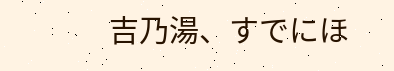吉乃湯、すでにほ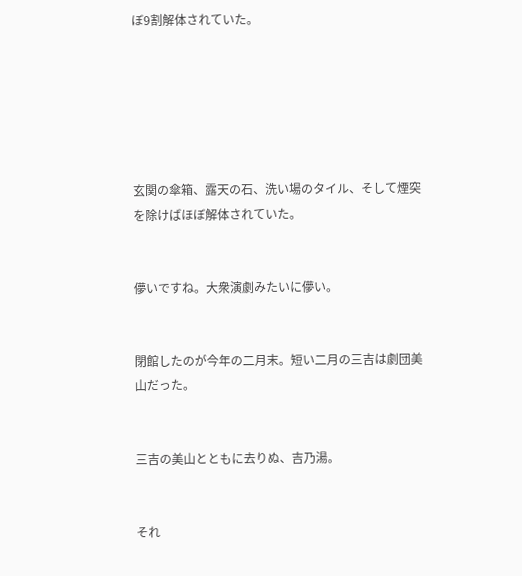ぼ9割解体されていた。






玄関の傘箱、露天の石、洗い場のタイル、そして煙突を除けばほぼ解体されていた。


儚いですね。大衆演劇みたいに儚い。


閉館したのが今年の二月末。短い二月の三吉は劇団美山だった。


三吉の美山とともに去りぬ、吉乃湯。


それ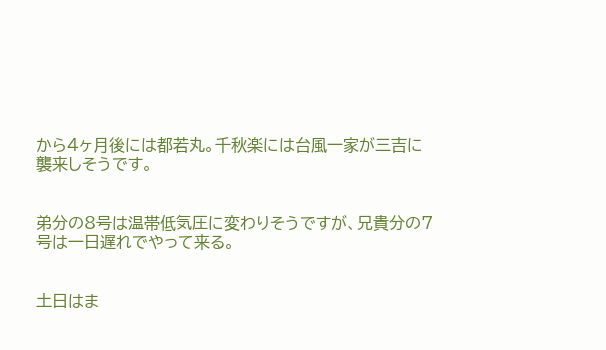から4ヶ月後には都若丸。千秋楽には台風一家が三吉に襲来しそうです。


弟分の8号は温帯低気圧に変わりそうですが、兄貴分の7号は一日遅れでやって来る。


土日はま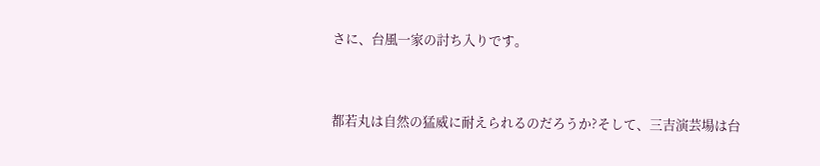さに、台風一家の討ち入りです。


都若丸は自然の猛威に耐えられるのだろうか?そして、三吉演芸場は台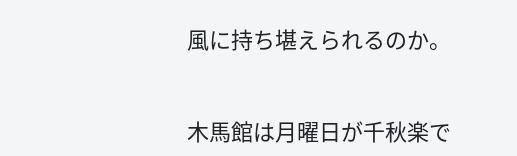風に持ち堪えられるのか。


木馬館は月曜日が千秋楽で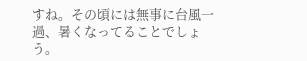すね。その頃には無事に台風一過、暑くなってることでしょう。